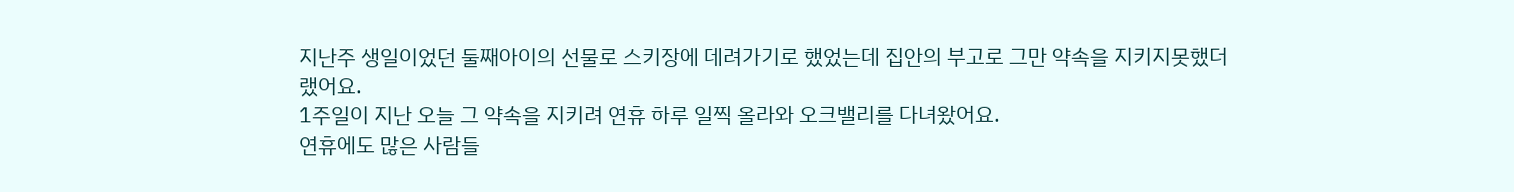지난주 생일이었던 둘째아이의 선물로 스키장에 데려가기로 했었는데 집안의 부고로 그만 약속을 지키지못했더랬어요.
1주일이 지난 오늘 그 약속을 지키려 연휴 하루 일찍 올라와 오크밸리를 다녀왔어요.
연휴에도 많은 사람들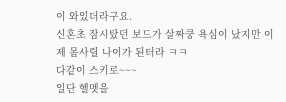이 와있더라구요.
신혼초 잠시탔던 보드가 살짜쿵 욕심이 났지만 이제 몸사릴 나이가 된터라 ㅋㅋ
다같이 스키로~~~
일단 헬멧을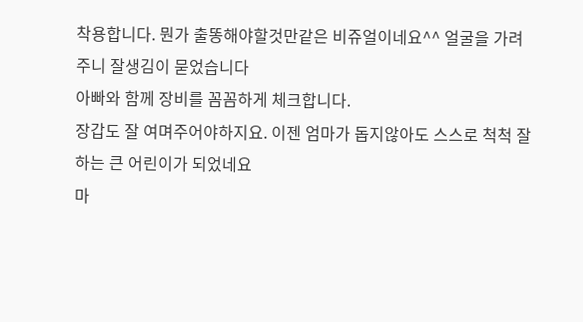착용합니다. 뭔가 출똥해야할것만같은 비쥬얼이네요^^ 얼굴을 가려주니 잘생김이 묻었습니다
아빠와 함께 장비를 꼼꼼하게 체크합니다.
장갑도 잘 여며주어야하지요. 이젠 엄마가 돕지않아도 스스로 척척 잘하는 큰 어린이가 되었네요
마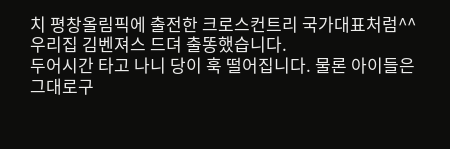치 평창올림픽에 출전한 크로스컨트리 국가대표처럼^^
우리집 김벤져스 드뎌 출똥했습니다.
두어시간 타고 나니 당이 훅 떨어집니다. 물론 아이들은 그대로구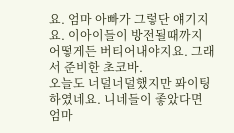요. 엄마 아빠가 그렇단 얘기지요. 이아이들이 방전될때까지 어떻게든 버티어내야지요. 그래서 준비한 초코바.
오늘도 너덜너덜했지만 퐈이팅하였네요. 니네들이 좋았다면 엄마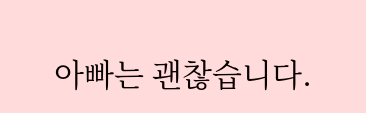아빠는 괜찮습니다.